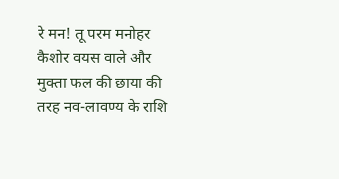रे मन! तू परम मनोहर कैशोर वयस वाले और मुक्ता फल की छाया की तरह नव-लावण्य के राशि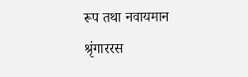रूप तथा नवायमान श्रृंगाररस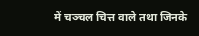में चञ्चल चित्त वाले तथा जिनके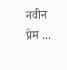नवीन प्रेम ...